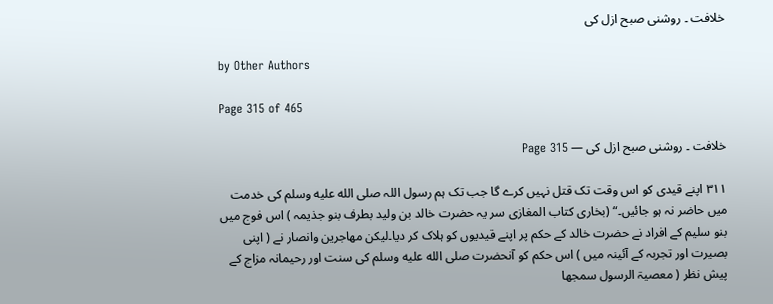خلافت ۔ روشنی صبح ازل کی

by Other Authors

Page 315 of 465

خلافت ۔ روشنی صبح ازل کی — Page 315

۳۱۱ اپنے قیدی کو اس وقت تک قتل نہیں کرے گا جب تک ہم رسول اللہ صلى الله عليه وسلم کی خدمت میں حاضر نہ ہو جائیں۔“ (بخاری کتاب المغازی سر یہ حضرت خالد بن ولید بطرف بنو جذیمہ ) اس فوج میں بنو سلیم کے افراد نے حضرت خالد کے حکم پر اپنے قیدیوں کو ہلاک کر دیا۔لیکن مهاجرین وانصار نے ( اپنی بصیرت اور تجربہ کے آئینہ میں ) اس حکم کو آنحضرت صلى الله عليه وسلم کی سنت اور رحیمانہ مزاج کے پیش نظر ( معصیۃ الرسول سمجھا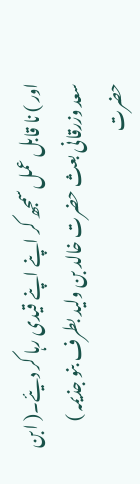اور ) نا قابل عمل سمجھ کر اپنے اپنے قیدی رہا کر دیئے۔( ابن سعد وزرقانی بعث حضرت خالد بن ولید بطرف بنو جذیمہ ) حضرت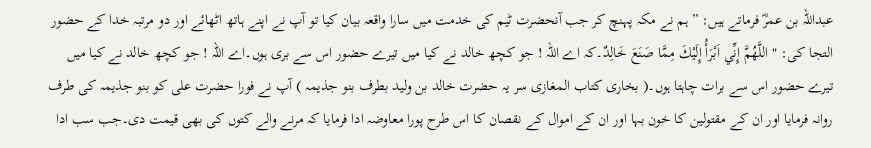عبداللہ بن عمرؓ فرماتے ہیں: ” ہم نے مکہ پہنچ کر جب آنحضرت ٹیم کی خدمت میں سارا واقعہ بیان کیا تو آپ نے اپنے ہاتھ اٹھائے اور دو مرتبہ خدا کے حضور التجا کی: " اللَّهُمَّ إِنِّي اَبْرَأُ إِلَيْكَ مِمَّا صَنَعَ خَالِدٌ۔کہ اے اللہ ! جو کچھ خالد نے کیا میں تیرے حضور اس سے بری ہوں۔اے اللہ ! جو کچھ خالد نے کیا میں تیرے حضور اس سے برات چاہتا ہوں۔( بخاری کتاب المغازی سر یہ حضرت خالد بن ولید بطرف بنو جذیمہ ) آپ نے فورا حضرت علی کو بنو جذیمہ کی طرف روانہ فرمایا اور ان کے مقتولین کا خون بہا اور ان کے اموال کے نقصان کا اس طرح پورا معاوضہ ادا فرمایا کہ مرنے والے کتوں کی بھی قیمت دی۔جب سب ادا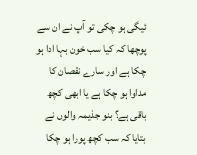ئیگی ہو چکی تو آپ نے ان سے پوچھا کہ کیا سب خون بہا ادا ہو چکا ہے اور سارے نقصان کا مداوا ہو چکا ہے یا ابھی کچھ باقی ہے؟ بنو جذیمہ والوں نے بتایا کہ سب کچھ پورا ہو چکا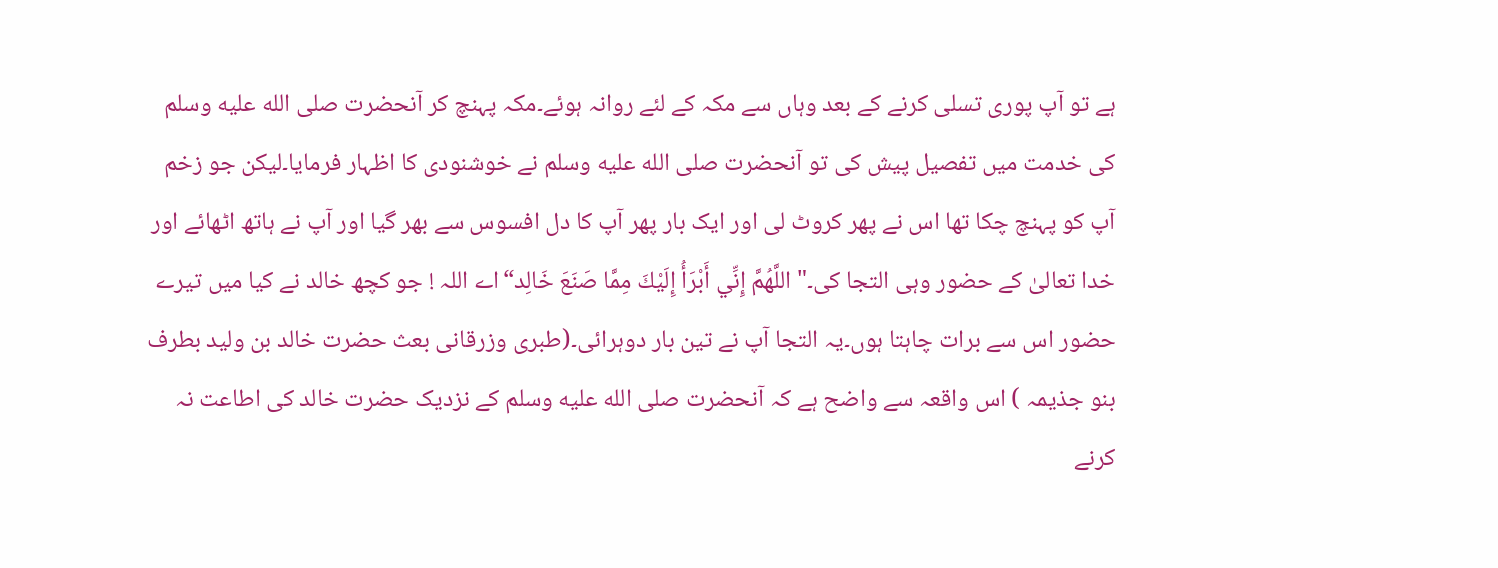ہے تو آپ پوری تسلی کرنے کے بعد وہاں سے مکہ کے لئے روانہ ہوئے۔مکہ پہنچ کر آنحضرت صلى الله عليه وسلم کی خدمت میں تفصیل پیش کی تو آنحضرت صلى الله عليه وسلم نے خوشنودی کا اظہار فرمایا۔لیکن جو زخم آپ کو پہنچ چکا تھا اس نے پھر کروٹ لی اور ایک بار پھر آپ کا دل افسوس سے بھر گیا اور آپ نے ہاتھ اٹھائے اور خدا تعالیٰ کے حضور وہی التجا کی۔" اللَّهُمَّ إِنِّي أَبْرَأُ إِلَيْكَ مِمَّا صَنَعَ خَالِد“اے اللہ ! جو کچھ خالد نے کیا میں تیرے حضور اس سے برات چاہتا ہوں۔یہ التجا آپ نے تین بار دوہرائی۔(طبری وزرقانی بعث حضرت خالد بن ولید بطرف بنو جذیمہ ) اس واقعہ سے واضح ہے کہ آنحضرت صلى الله عليه وسلم کے نزدیک حضرت خالد کی اطاعت نہ کرنے